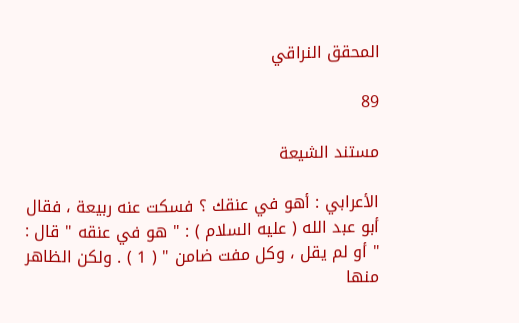المحقق النراقي

89

مستند الشيعة

الأعرابي : أهو في عنقك ؟ فسكت عنه ربيعة ، فقال أبو عبد الله ( عليه السلام ) : " هو في عنقه " قال : " أو لم يقل ، وكل مفت ضامن " ( 1 ) . ولكن الظاهر منها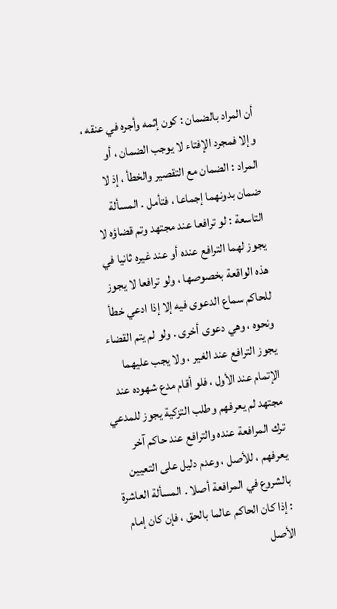أن المراد بالضمان : كون إثمه وأجره في عنقه ، وإلا فمجرد الإفتاء لا يوجب الضمان ، أو المراد : الضمان مع التقصير والخطأ ، إذ لا ضمان بدونهما إجماعا ، فتأمل . المسألة التاسعة : لو ترافعا عند مجتهد وتم قضاؤه لا يجوز لهما الترافع عنده أو عند غيره ثانيا في هذه الواقعة بخصوصها ، ولو ترافعا لا يجوز للحاكم سماع الدعوى فيه إلا إذا ادعي خطأ ونحوه ، وهي دعوى أخرى . ولو لم يتم القضاء يجوز الترافع عند الغير ، ولا يجب عليهما الإتمام عند الأول ، فلو أقام مدع شهوده عند مجتهد لم يعرفهم وطلب التزكية يجوز للمدعي ترك المرافعة عنده والترافع عند حاكم آخر يعرفهم ، للأصل ، وعدم دليل على التعيين بالشروع في المرافعة أصلا . المسألة العاشرة : إذا كان الحاكم عالما بالحق ، فإن كان إمام الأصل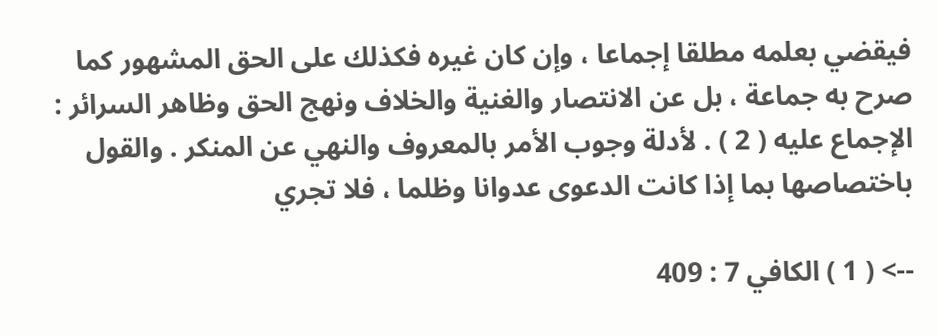فيقضي بعلمه مطلقا إجماعا ، وإن كان غيره فكذلك على الحق المشهور كما صرح به جماعة ، بل عن الانتصار والغنية والخلاف ونهج الحق وظاهر السرائر : الإجماع عليه ( 2 ) . لأدلة وجوب الأمر بالمعروف والنهي عن المنكر . والقول باختصاصها بما إذا كانت الدعوى عدوانا وظلما ، فلا تجري

--> ( 1 ) الكافي 7 : 409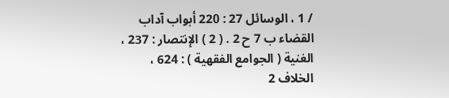/ 1 ، الوسائل 27 : 220 أبواب آداب القضاء ب 7 ح 2 . ( 2 ) الإنتصار : 237 ، الغنية ( الجوامع الفقهية ) : 624 ، الخلاف 2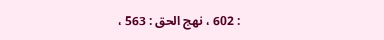: 602 ، نهج الحق : 563 ،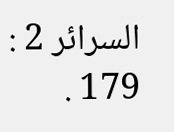السرائر 2 : 179 .